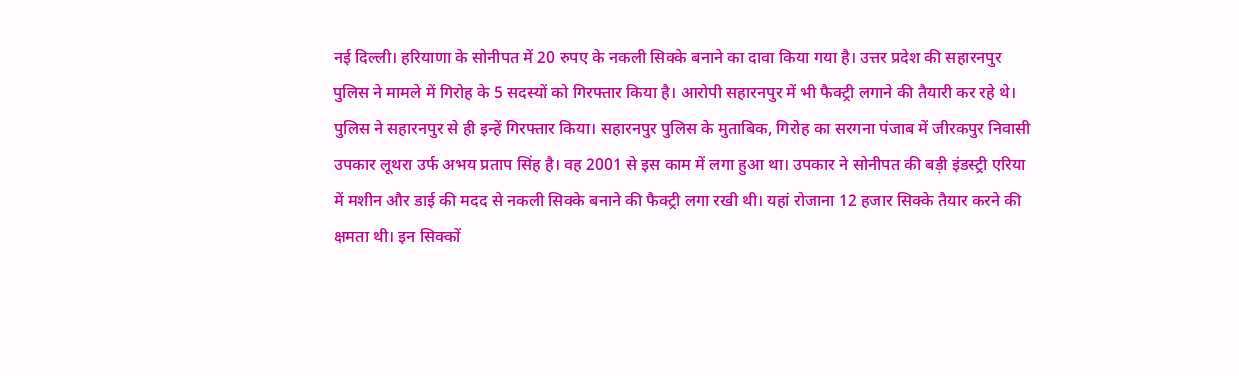नई दिल्ली। हरियाणा के सोनीपत में 20 रुपए के नकली सिक्के बनाने का दावा किया गया है। उत्तर प्रदेश की सहारनपुर पुलिस ने मामले में गिरोह के 5 सदस्यों को गिरफ्तार किया है। आरोपी सहारनपुर में भी फैक्ट्री लगाने की तैयारी कर रहे थे। पुलिस ने सहारनपुर से ही इन्हें गिरफ्तार किया। सहारनपुर पुलिस के मुताबिक, गिरोह का सरगना पंजाब में जीरकपुर निवासी उपकार लूथरा उर्फ अभय प्रताप सिंह है। वह 2001 से इस काम में लगा हुआ था। उपकार ने सोनीपत की बड़ी इंडस्ट्री एरिया में मशीन और डाई की मदद से नकली सिक्के बनाने की फैक्ट्री लगा रखी थी। यहां रोजाना 12 हजार सिक्के तैयार करने की क्षमता थी। इन सिक्कों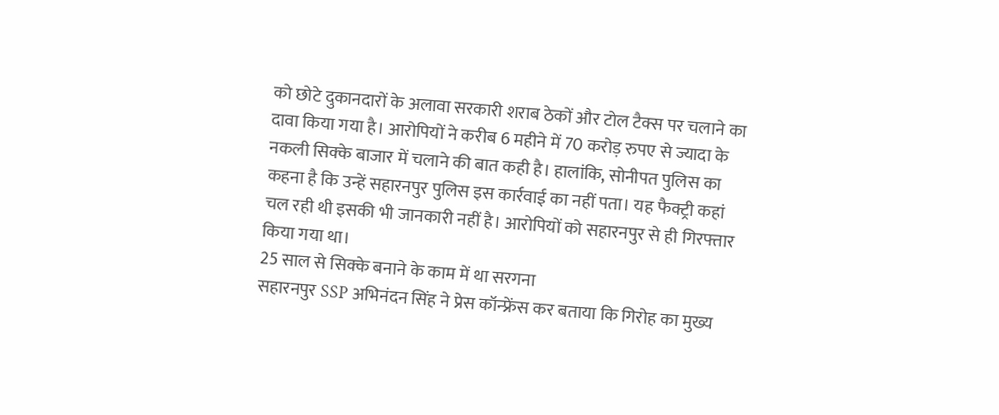को छोटे दुकानदारों के अलावा सरकारी शराब ठेकों और टोल टैक्स पर चलाने का दावा किया गया है। आरोपियों ने करीब 6 महीने में 70 करोड़ रुपए से ज्यादा के नकली सिक्के बाजार में चलाने की बात कही है। हालांकि, सोनीपत पुलिस का कहना है कि उन्हें सहारनपुर पुलिस इस कार्रवाई का नहीं पता। यह फैक्ट्री कहां चल रही थी इसकी भी जानकारी नहीं है। आरोपियों को सहारनपुर से ही गिरफ्तार किया गया था।
25 साल से सिक्के बनाने के काम में था सरगना
सहारनपुर SSP अभिनंदन सिंह ने प्रेस कॉन्फ्रेंस कर बताया कि गिरोह का मुख्य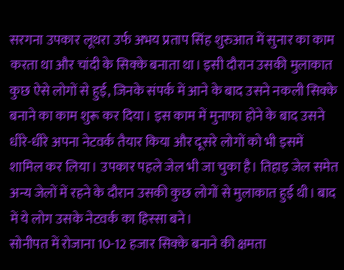सरगना उपकार लूथरा उर्फ अभय प्रताप सिंह शुरुआत में सुनार का काम करता था और चांदी के सिक्के बनाता था। इसी दौरान उसकी मुलाकात कुछ ऐसे लोगों से हुई, जिनके संपर्क में आने के बाद उसने नकली सिक्के बनाने का काम शुरू कर दिया। इस काम में मुनाफा होने के बाद उसने धीरे-धीरे अपना नेटवर्क तैयार किया और दूसरे लोगों को भी इसमें शामिल कर लिया। उपकार पहले जेल भी जा चुका है। तिहाड़ जेल समेत अन्य जेलों में रहने के दौरान उसकी कुछ लोगों से मुलाकात हुई थी। बाद में ये लोग उसके नेटवर्क का हिस्सा बने।
सोनीपत में रोजाना 10-12 हजार सिक्के बनाने की क्षमता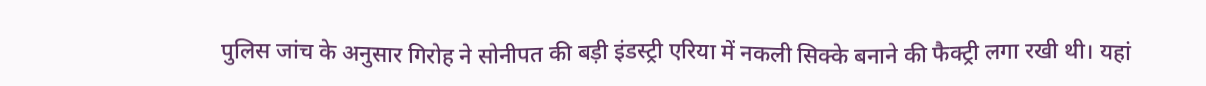पुलिस जांच के अनुसार गिरोह ने सोनीपत की बड़ी इंडस्ट्री एरिया में नकली सिक्के बनाने की फैक्ट्री लगा रखी थी। यहां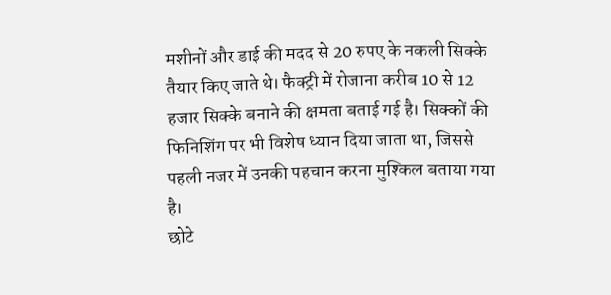मशीनों और डाई की मदद से 20 रुपए के नकली सिक्के तैयार किए जाते थे। फैक्ट्री में रोजाना करीब 10 से 12 हजार सिक्के बनाने की क्षमता बताई गई है। सिक्कों की फिनिशिंग पर भी विशेष ध्यान दिया जाता था, जिससे पहली नजर में उनकी पहचान करना मुश्किल बताया गया है।
छोटे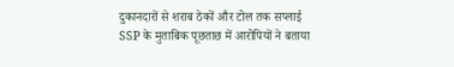दुकानदारों से शराब ठेकों और टोल तक सप्लाई
SSP के मुताबिक पूछताछ में आरोपियों ने बताया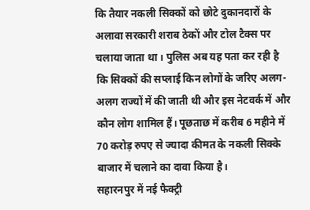कि तैयार नकली सिक्कों को छोटे दुकानदारों के अलावा सरकारी शराब ठेकों और टोल टैक्स पर चलाया जाता था। पुलिस अब यह पता कर रही है कि सिक्कों की सप्लाई किन लोगों के जरिए अलग-अलग राज्यों में की जाती थी और इस नेटवर्क में और कौन लोग शामिल हैं। पूछताछ में करीब 6 महीने में 70 करोड़ रुपए से ज्यादा कीमत के नकली सिक्के बाजार में चलाने का दावा किया है।
सहारनपुर में नई फैक्ट्री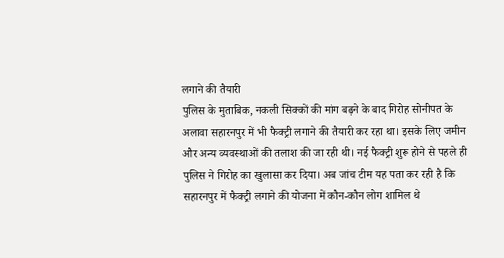लगाने की तैयारी
पुलिस के मुताबिक, नकली सिक्कों की मांग बढ़ने के बाद गिरोह सोनीपत के अलावा सहारनपुर में भी फैक्ट्री लगाने की तैयारी कर रहा था। इसके लिए जमीन और अन्य व्यवस्थाओं की तलाश की जा रही थी। नई फैक्ट्री शुरू होने से पहले ही पुलिस ने गिरोह का खुलासा कर दिया। अब जांच टीम यह पता कर रही है कि सहारनपुर में फैक्ट्री लगाने की योजना में कौन-कौन लोग शामिल थे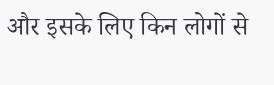और इसके लिए किन लोगों से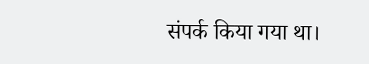संपर्क किया गया था।